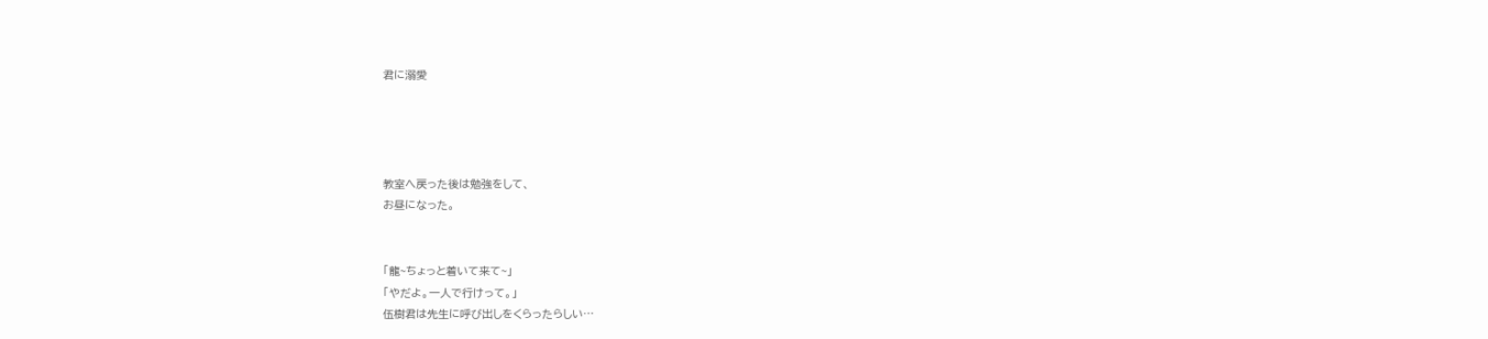君に溺愛




教室へ戻った後は勉強をして、
お昼になった。


「龍~ちょっと着いて来て~」
「やだよ。一人で行けって。」
伍樹君は先生に呼び出しをくらったらしい…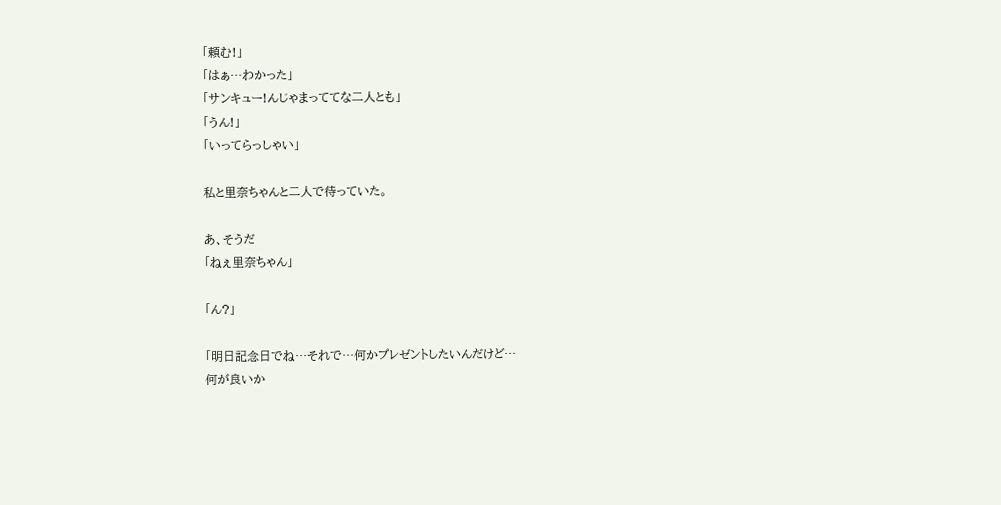「頼む!」
「はぁ…わかった」
「サンキュー!んじゃまっててな二人とも」
「うん!」
「いってらっしゃい」

私と里奈ちゃんと二人で待っていた。

あ、そうだ
「ねぇ里奈ちゃん」

「ん?」

「明日記念日でね…それで…何かプレゼントしたいんだけど…
何が良いか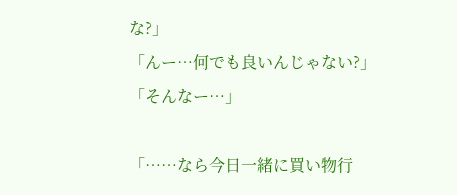な?」
「んー…何でも良いんじゃない?」
「そんなー…」

「……なら今日一緒に買い物行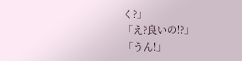く?」
「え?良いの!?」
「うん!」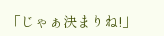「じゃぁ決まりね!」